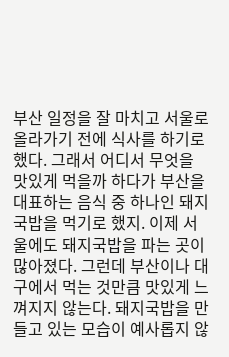부산 일정을 잘 마치고 서울로 올라가기 전에 식사를 하기로 했다. 그래서 어디서 무엇을 맛있게 먹을까 하다가 부산을 대표하는 음식 중 하나인 돼지국밥을 먹기로 했지. 이제 서울에도 돼지국밥을 파는 곳이 많아졌다. 그런데 부산이나 대구에서 먹는 것만큼 맛있게 느껴지지 않는다. 돼지국밥을 만들고 있는 모습이 예사롭지 않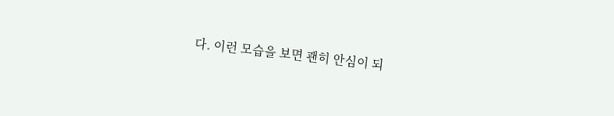다. 이런 모습을 보면 괜히 안심이 되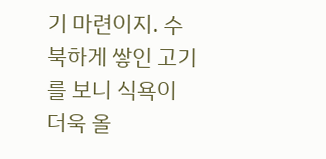기 마련이지. 수북하게 쌓인 고기를 보니 식욕이 더욱 올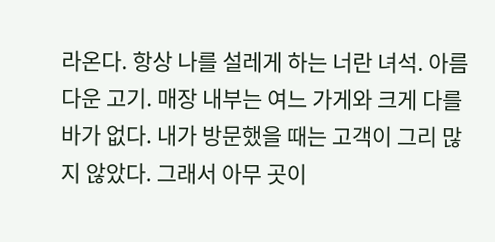라온다. 항상 나를 설레게 하는 너란 녀석. 아름다운 고기. 매장 내부는 여느 가게와 크게 다를 바가 없다. 내가 방문했을 때는 고객이 그리 많지 않았다. 그래서 아무 곳이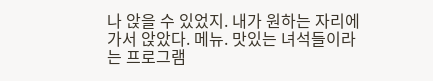나 앉을 수 있었지. 내가 원하는 자리에 가서 앉았다. 메뉴. 맛있는 녀석들이라는 프로그램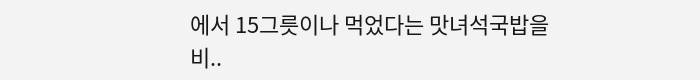에서 15그릇이나 먹었다는 맛녀석국밥을 비..